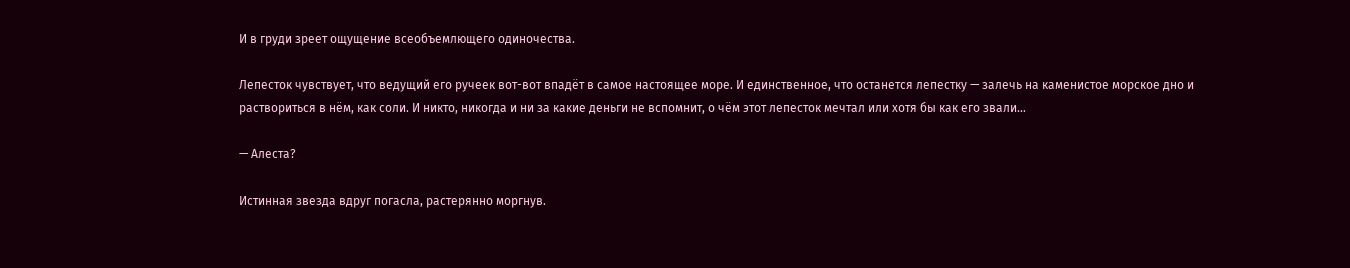И в груди зреет ощущение всеобъемлющего одиночества.

Лепесток чувствует, что ведущий его ручеек вот-вот впадёт в самое настоящее море. И единственное, что останется лепестку — залечь на каменистое морское дно и раствориться в нём, как соли. И никто, никогда и ни за какие деньги не вспомнит, о чём этот лепесток мечтал или хотя бы как его звали…

— Алеста?

Истинная звезда вдруг погасла, растерянно моргнув.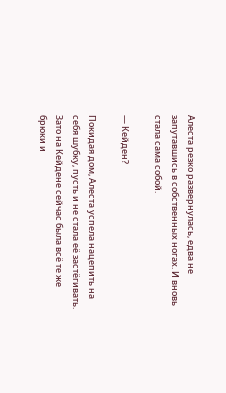Алеста резко развернулась, едва не запутавшись в собственных ногах. И вновь стала сама собой.

— Кейден?

Покидая дом, Алеста успела нацепить на себя шубку, пусть и не стала её застёгивать. Зато на Кейдене сейчас была всё те же брюки и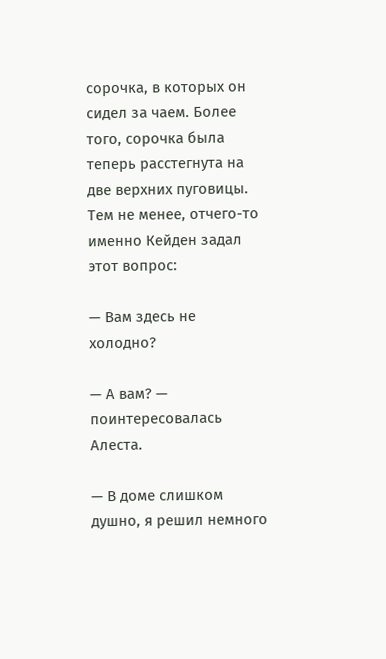сорочка, в которых он сидел за чаем. Более того, сорочка была теперь расстегнута на две верхних пуговицы. Тем не менее, отчего-то именно Кейден задал этот вопрос:

— Вам здесь не холодно?

— А вам? — поинтересовалась Алеста.

— В доме слишком душно, я решил немного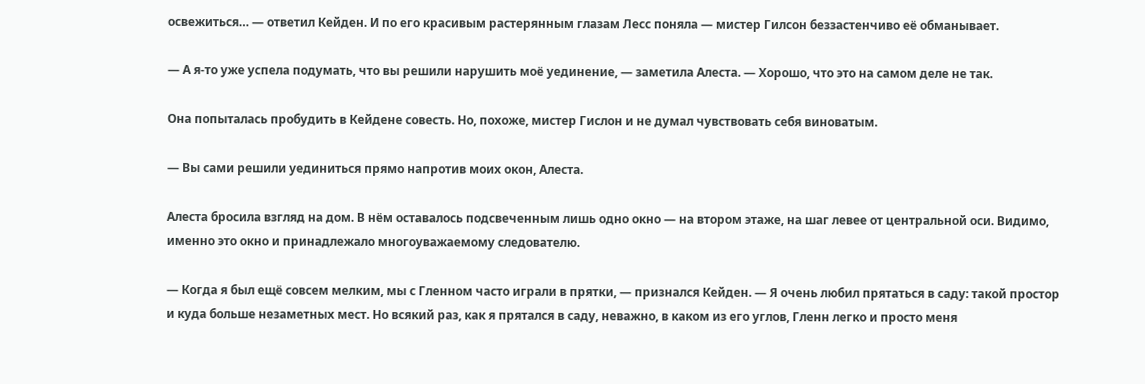освежиться… — ответил Кейден. И по его красивым растерянным глазам Лесс поняла — мистер Гилсон беззастенчиво её обманывает.

— А я-то уже успела подумать, что вы решили нарушить моё уединение, — заметила Алеста. — Хорошо, что это на самом деле не так.

Она попыталась пробудить в Кейдене совесть. Но, похоже, мистер Гислон и не думал чувствовать себя виноватым.

— Вы сами решили уединиться прямо напротив моих окон, Алеста.

Алеста бросила взгляд на дом. В нём оставалось подсвеченным лишь одно окно — на втором этаже, на шаг левее от центральной оси. Видимо, именно это окно и принадлежало многоуважаемому следователю.

— Когда я был ещё совсем мелким, мы с Гленном часто играли в прятки, — признался Кейден. — Я очень любил прятаться в саду: такой простор и куда больше незаметных мест. Но всякий раз, как я прятался в саду, неважно, в каком из его углов, Гленн легко и просто меня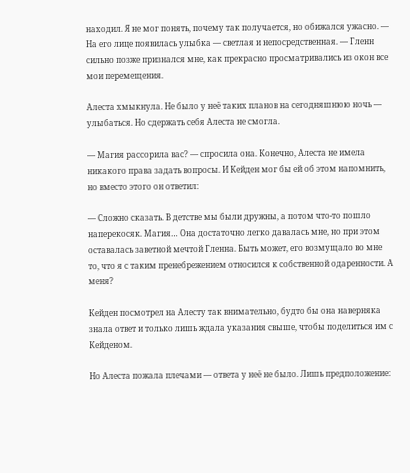находил. Я не мог понять, почему так получается, но обижался ужасно. — На его лице появилась улыбка — светлая и непосредственная. — Гленн сильно позже признался мне, как прекрасно просматривались из окон все мои перемещения.

Алеста хмыкнула. Не было у неё таких планов на сегодняшнюю ночь — улыбаться. Но сдержать себя Алеста не смогла.

— Магия рассорила вас? — спросила она. Конечно, Алеста не имела никакого права задать вопросы. И Кейден мог бы ей об этом напомнить, но вместо этого он ответил:

— Сложно сказать. В детстве мы были дружны, а потом что-то пошло наперекосяк. Магия… Она достаточно легко давалась мне, но при этом оставалась заветной мечтой Гленна. Быть может, его возмущало во мне то, что я с таким пренебрежением относился к собственной одаренности. А меня?

Кейден посмотрел на Алесту так внимательно, будто бы она наверняка знала ответ и только лишь ждала указания свыше, чтобы поделиться им с Кейденом.

Но Алеста пожала плечами — ответа у неё не было. Лишь предположение: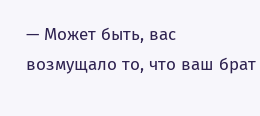— Может быть, вас возмущало то, что ваш брат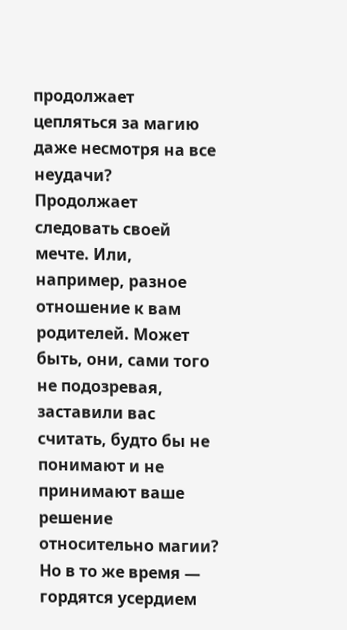продолжает цепляться за магию даже несмотря на все неудачи? Продолжает следовать своей мечте. Или, например, разное отношение к вам родителей. Может быть, они, сами того не подозревая, заставили вас считать, будто бы не понимают и не принимают ваше решение относительно магии? Но в то же время — гордятся усердием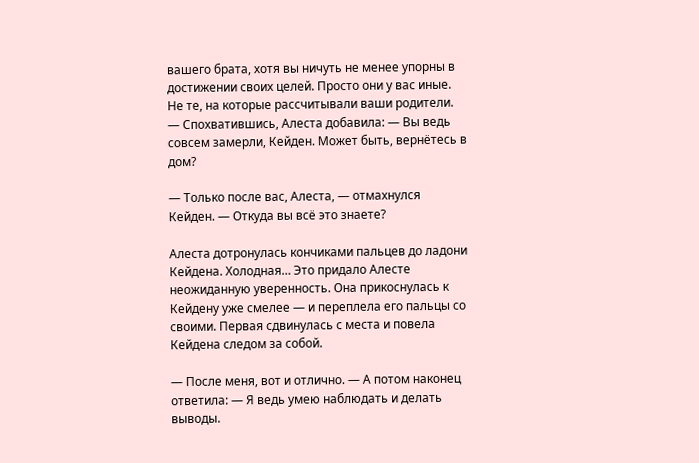вашего брата, хотя вы ничуть не менее упорны в достижении своих целей. Просто они у вас иные. Не те, на которые рассчитывали ваши родители. — Спохватившись, Алеста добавила: — Вы ведь совсем замерли, Кейден. Может быть, вернётесь в дом?

— Только после вас, Алеста, — отмахнулся Кейден. — Откуда вы всё это знаете?

Алеста дотронулась кончиками пальцев до ладони Кейдена. Холодная… Это придало Алесте неожиданную уверенность. Она прикоснулась к Кейдену уже смелее — и переплела его пальцы со своими. Первая сдвинулась с места и повела Кейдена следом за собой.

— После меня, вот и отлично. — А потом наконец ответила: — Я ведь умею наблюдать и делать выводы.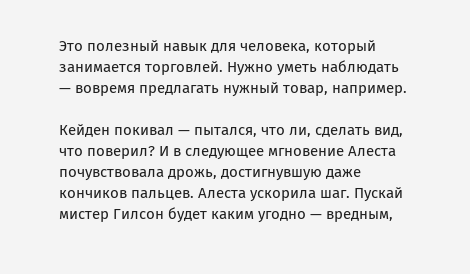Это полезный навык для человека, который занимается торговлей. Нужно уметь наблюдать — вовремя предлагать нужный товар, например.

Кейден покивал — пытался, что ли, сделать вид, что поверил? И в следующее мгновение Алеста почувствовала дрожь, достигнувшую даже кончиков пальцев. Алеста ускорила шаг. Пускай мистер Гилсон будет каким угодно — вредным,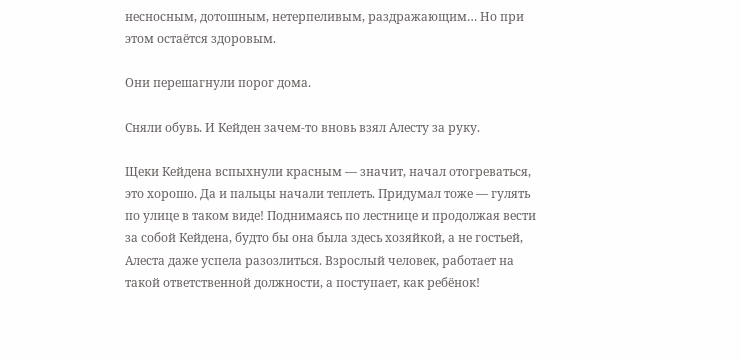несносным, дотошным, нетерпеливым, раздражающим… Но при этом остаётся здоровым.

Они перешагнули порог дома.

Сняли обувь. И Кейден зачем-то вновь взял Алесту за руку.

Щеки Кейдена вспыхнули красным — значит, начал отогреваться, это хорошо. Да и пальцы начали теплеть. Придумал тоже — гулять по улице в таком виде! Поднимаясь по лестнице и продолжая вести за собой Кейдена, будто бы она была здесь хозяйкой, а не гостьей, Алеста даже успела разозлиться. Взрослый человек, работает на такой ответственной должности, а поступает, как ребёнок!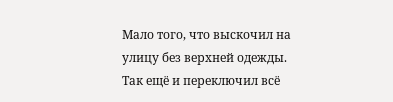Мало того, что выскочил на улицу без верхней одежды. Так ещё и переключил всё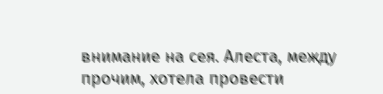внимание на сея. Алеста, между прочим, хотела провести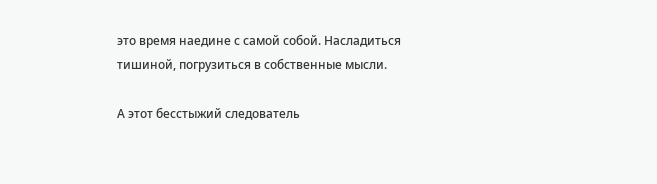это время наедине с самой собой. Насладиться тишиной, погрузиться в собственные мысли.

А этот бесстыжий следователь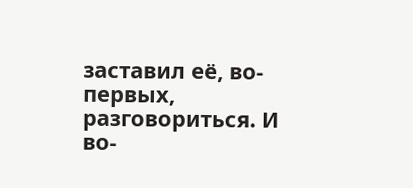заставил её, во-первых, разговориться. И во-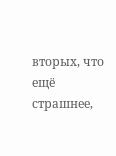вторых, что ещё страшнее,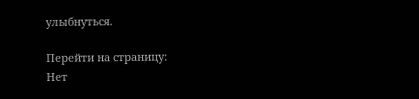улыбнуться.

Перейти на страницу:
Нет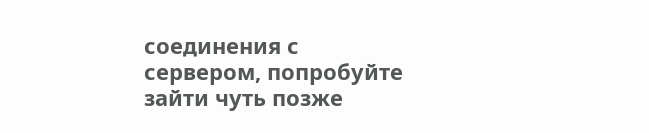соединения с сервером, попробуйте зайти чуть позже